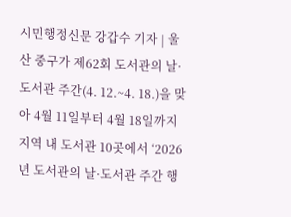시민행정신문 강갑수 기자 | 울산 중구가 제62회 도서관의 날·도서관 주간(4. 12.~4. 18.)을 맞아 4월 11일부터 4월 18일까지 지역 내 도서관 10곳에서 ‘2026년 도서관의 날·도서관 주간 행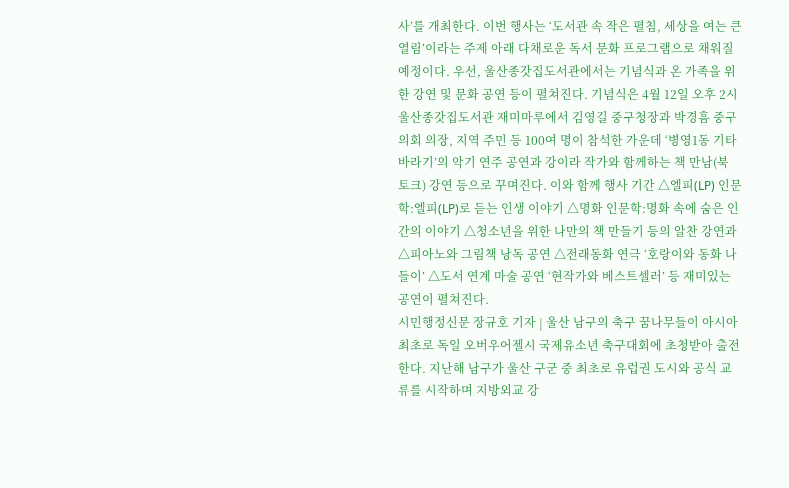사’를 개최한다. 이번 행사는 ‘도서관 속 작은 펼침, 세상을 여는 큰 열림’이라는 주제 아래 다채로운 독서 문화 프로그램으로 채워질 예정이다. 우선, 울산종갓집도서관에서는 기념식과 온 가족을 위한 강연 및 문화 공연 등이 펼쳐진다. 기념식은 4월 12일 오후 2시 울산종갓집도서관 재미마루에서 김영길 중구청장과 박경흠 중구의회 의장, 지역 주민 등 100여 명이 참석한 가운데 ‘병영1동 기타바라기’의 악기 연주 공연과 강이라 작가와 함께하는 책 만남(북 토크) 강연 등으로 꾸며진다. 이와 함께 행사 기간 △엘피(LP) 인문학:엘피(LP)로 듣는 인생 이야기 △명화 인문학:명화 속에 숨은 인간의 이야기 △청소년을 위한 나만의 책 만들기 등의 알찬 강연과 △피아노와 그림책 낭독 공연 △전래동화 연극 ‘호랑이와 동화 나들이’ △도서 연계 마술 공연 ‘현작가와 베스트셀러’ 등 재미있는 공연이 펼쳐진다.
시민행정신문 장규호 기자 | 울산 남구의 축구 꿈나무들이 아시아 최초로 독일 오버우어젤시 국제유소년 축구대회에 초청받아 출전한다. 지난해 남구가 울산 구군 중 최초로 유럽권 도시와 공식 교류를 시작하며 지방외교 강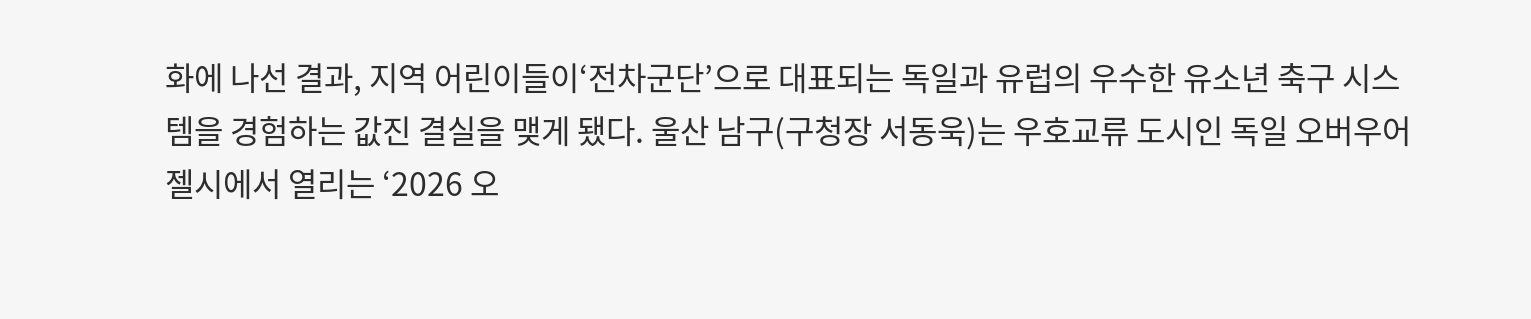화에 나선 결과, 지역 어린이들이‘전차군단’으로 대표되는 독일과 유럽의 우수한 유소년 축구 시스템을 경험하는 값진 결실을 맺게 됐다. 울산 남구(구청장 서동욱)는 우호교류 도시인 독일 오버우어젤시에서 열리는 ‘2026 오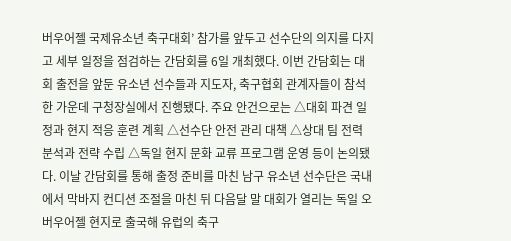버우어젤 국제유소년 축구대회’ 참가를 앞두고 선수단의 의지를 다지고 세부 일정을 점검하는 간담회를 6일 개최했다. 이번 간담회는 대회 출전을 앞둔 유소년 선수들과 지도자, 축구협회 관계자들이 참석한 가운데 구청장실에서 진행됐다. 주요 안건으로는 △대회 파견 일정과 현지 적응 훈련 계획 △선수단 안전 관리 대책 △상대 팀 전력 분석과 전략 수립 △독일 현지 문화 교류 프로그램 운영 등이 논의됐다. 이날 간담회를 통해 출정 준비를 마친 남구 유소년 선수단은 국내에서 막바지 컨디션 조절을 마친 뒤 다음달 말 대회가 열리는 독일 오버우어젤 현지로 출국해 유럽의 축구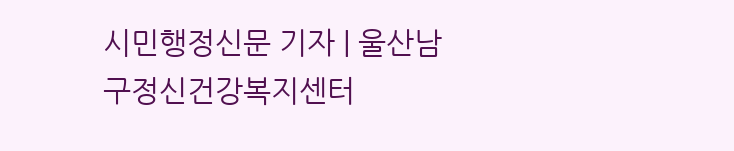시민행정신문 기자 | 울산남구정신건강복지센터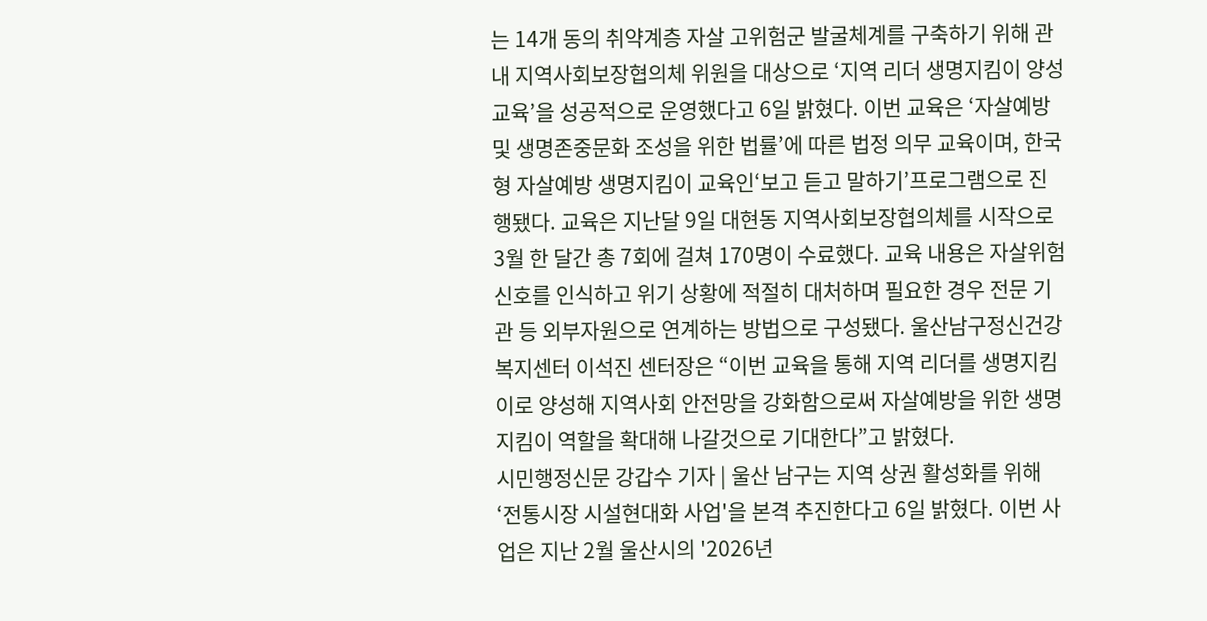는 14개 동의 취약계층 자살 고위험군 발굴체계를 구축하기 위해 관내 지역사회보장협의체 위원을 대상으로 ‘지역 리더 생명지킴이 양성 교육’을 성공적으로 운영했다고 6일 밝혔다. 이번 교육은 ‘자살예방 및 생명존중문화 조성을 위한 법률’에 따른 법정 의무 교육이며, 한국형 자살예방 생명지킴이 교육인‘보고 듣고 말하기’프로그램으로 진행됐다. 교육은 지난달 9일 대현동 지역사회보장협의체를 시작으로 3월 한 달간 총 7회에 걸쳐 170명이 수료했다. 교육 내용은 자살위험신호를 인식하고 위기 상황에 적절히 대처하며 필요한 경우 전문 기관 등 외부자원으로 연계하는 방법으로 구성됐다. 울산남구정신건강복지센터 이석진 센터장은 “이번 교육을 통해 지역 리더를 생명지킴이로 양성해 지역사회 안전망을 강화함으로써 자살예방을 위한 생명지킴이 역할을 확대해 나갈것으로 기대한다”고 밝혔다.
시민행정신문 강갑수 기자 | 울산 남구는 지역 상권 활성화를 위해 ‘전통시장 시설현대화 사업'을 본격 추진한다고 6일 밝혔다. 이번 사업은 지난 2월 울산시의 '2026년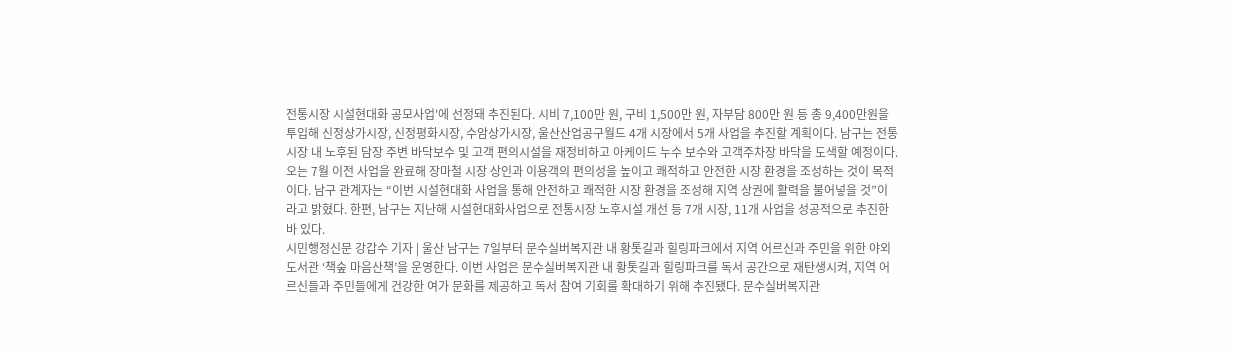전통시장 시설현대화 공모사업'에 선정돼 추진된다. 시비 7,100만 원, 구비 1,500만 원, 자부담 800만 원 등 총 9,400만원을 투입해 신정상가시장, 신정평화시장, 수암상가시장, 울산산업공구월드 4개 시장에서 5개 사업을 추진할 계획이다. 남구는 전통시장 내 노후된 담장 주변 바닥보수 및 고객 편의시설을 재정비하고 아케이드 누수 보수와 고객주차장 바닥을 도색할 예정이다. 오는 7월 이전 사업을 완료해 장마철 시장 상인과 이용객의 편의성을 높이고 쾌적하고 안전한 시장 환경을 조성하는 것이 목적이다. 남구 관계자는 “이번 시설현대화 사업을 통해 안전하고 쾌적한 시장 환경을 조성해 지역 상권에 활력을 불어넣을 것”이라고 밝혔다. 한편, 남구는 지난해 시설현대화사업으로 전통시장 노후시설 개선 등 7개 시장, 11개 사업을 성공적으로 추진한 바 있다.
시민행정신문 강갑수 기자 | 울산 남구는 7일부터 문수실버복지관 내 황톳길과 힐링파크에서 지역 어르신과 주민을 위한 야외도서관 ‘책숲 마음산책’을 운영한다. 이번 사업은 문수실버복지관 내 황톳길과 힐링파크를 독서 공간으로 재탄생시켜, 지역 어르신들과 주민들에게 건강한 여가 문화를 제공하고 독서 참여 기회를 확대하기 위해 추진됐다. 문수실버복지관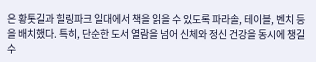은 황톳길과 힐링파크 일대에서 책을 읽을 수 있도록 파라솔, 테이블, 벤치 등을 배치했다. 특히, 단순한 도서 열람을 넘어 신체와 정신 건강을 동시에 챙길 수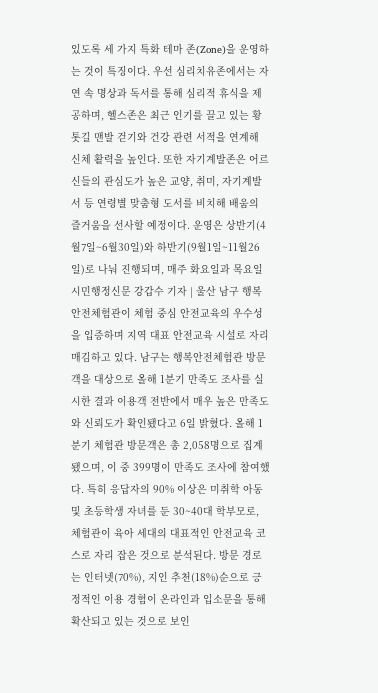있도록 세 가지 특화 테마 존(Zone)을 운영하는 것이 특징이다. 우선 심리치유존에서는 자연 속 명상과 독서를 통해 심리적 휴식을 제공하며, 헬스존은 최근 인기를 끌고 있는 황톳길 맨발 걷기와 건강 관련 서적을 연계해 신체 활력을 높인다. 또한 자기계발존은 어르신들의 관심도가 높은 교양, 취미, 자기계발서 등 연령별 맞춤형 도서를 비치해 배움의 즐거움을 선사할 예정이다. 운영은 상반기(4월7일~6월30일)와 하반기(9월1일~11월26일)로 나눠 진행되며, 매주 화요일과 목요일
시민행정신문 강갑수 기자 | 울산 남구 행복안전체험관이 체험 중심 안전교육의 우수성을 입증하며 지역 대표 안전교육 시설로 자리매김하고 있다. 남구는 행복안전체험관 방문객을 대상으로 올해 1분기 만족도 조사를 실시한 결과 이용객 전반에서 매우 높은 만족도와 신뢰도가 확인됐다고 6일 밝혔다. 올해 1분기 체험관 방문객은 총 2,058명으로 집계됐으며, 이 중 399명이 만족도 조사에 참여했다. 특히 응답자의 90% 이상은 미취학 아동 및 초등학생 자녀를 둔 30~40대 학부모로, 체험관이 육아 세대의 대표적인 안전교육 코스로 자리 잡은 것으로 분석된다. 방문 경로는 인터넷(70%), 지인 추천(18%)순으로 긍정적인 이용 경험이 온라인과 입소문을 통해 확산되고 있는 것으로 보인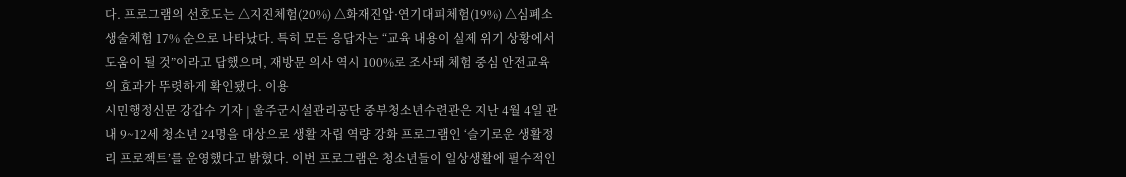다. 프로그램의 선호도는 △지진체험(20%) △화재진압·연기대피체험(19%) △심폐소생술체험 17% 순으로 나타났다. 특히 모든 응답자는 “교육 내용이 실제 위기 상황에서 도움이 될 것”이라고 답했으며, 재방문 의사 역시 100%로 조사돼 체험 중심 안전교육의 효과가 뚜렷하게 확인됐다. 이용
시민행정신문 강갑수 기자 | 울주군시설관리공단 중부청소년수련관은 지난 4월 4일 관내 9~12세 청소년 24명을 대상으로 생활 자립 역량 강화 프로그램인 ‘슬기로운 생활정리 프로젝트’를 운영했다고 밝혔다. 이번 프로그램은 청소년들이 일상생활에 필수적인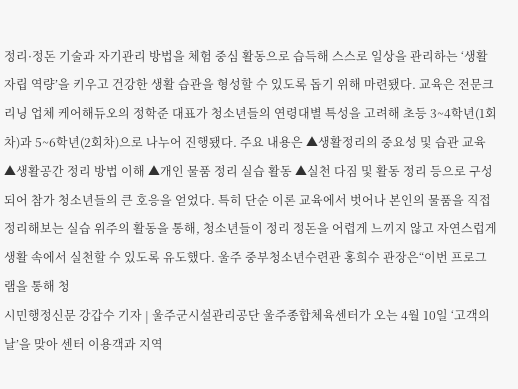정리·정돈 기술과 자기관리 방법을 체험 중심 활동으로 습득해 스스로 일상을 관리하는 ‘생활 자립 역량’을 키우고 건강한 생활 습관을 형성할 수 있도록 돕기 위해 마련됐다. 교육은 전문크리닝 업체 케어해듀오의 정학준 대표가 청소년들의 연령대별 특성을 고려해 초등 3~4학년(1회차)과 5~6학년(2회차)으로 나누어 진행됐다. 주요 내용은 ▲생활정리의 중요성 및 습관 교육 ▲생활공간 정리 방법 이해 ▲개인 물품 정리 실습 활동 ▲실천 다짐 및 활동 정리 등으로 구성되어 참가 청소년들의 큰 호응을 얻었다. 특히 단순 이론 교육에서 벗어나 본인의 물품을 직접 정리해보는 실습 위주의 활동을 통해, 청소년들이 정리 정돈을 어렵게 느끼지 않고 자연스럽게 생활 속에서 실천할 수 있도록 유도했다. 울주 중부청소년수련관 홍희수 관장은“이번 프로그램을 통해 청
시민행정신문 강갑수 기자 | 울주군시설관리공단 울주종합체육센터가 오는 4월 10일 ‘고객의 날’을 맞아 센터 이용객과 지역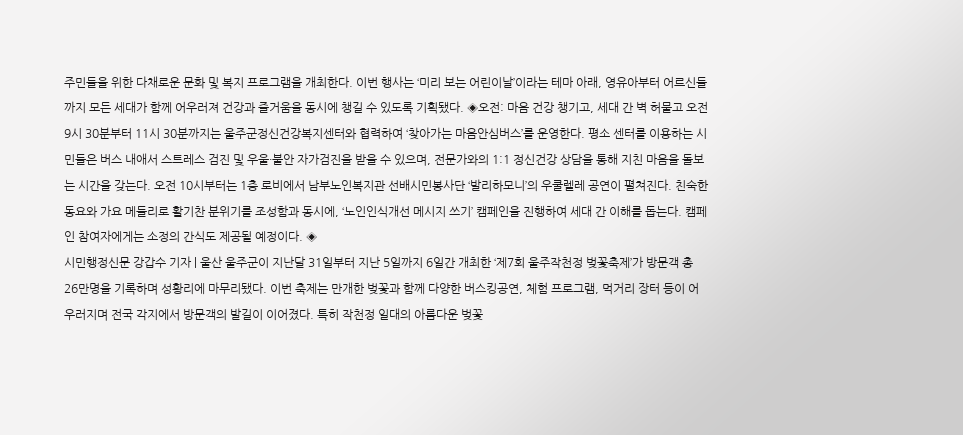주민들을 위한 다채로운 문화 및 복지 프로그램을 개최한다. 이번 행사는 ‘미리 보는 어린이날’이라는 테마 아래, 영유아부터 어르신들까지 모든 세대가 함께 어우러져 건강과 즐거움을 동시에 챙길 수 있도록 기획됐다. ◈오전: 마음 건강 챙기고, 세대 간 벽 허물고 오전 9시 30분부터 11시 30분까지는 울주군정신건강복지센터와 협력하여 ‘찾아가는 마음안심버스’를 운영한다. 평소 센터를 이용하는 시민들은 버스 내애서 스트레스 검진 및 우울·불안 자가검진을 받을 수 있으며, 전문가와의 1:1 정신건강 상담을 통해 지친 마음을 돌보는 시간을 갖는다. 오전 10시부터는 1층 로비에서 남부노인복지관 선배시민봉사단 ‘발리하모니’의 우쿨렐레 공연이 펼쳐진다. 친숙한 동요와 가요 메들리로 활기찬 분위기를 조성함과 동시에, ‘노인인식개선 메시지 쓰기’ 캠페인을 진행하여 세대 간 이해를 돕는다. 캠페인 참여자에게는 소정의 간식도 제공될 예정이다. ◈
시민행정신문 강갑수 기자 | 울산 울주군이 지난달 31일부터 지난 5일까지 6일간 개최한 ‘제7회 울주작천정 벚꽃축제’가 방문객 총 26만명을 기록하며 성황리에 마무리됐다. 이번 축제는 만개한 벚꽃과 함께 다양한 버스킹공연, 체험 프로그램, 먹거리 장터 등이 어우러지며 전국 각지에서 방문객의 발길이 이어졌다. 특히 작천정 일대의 아름다운 벚꽃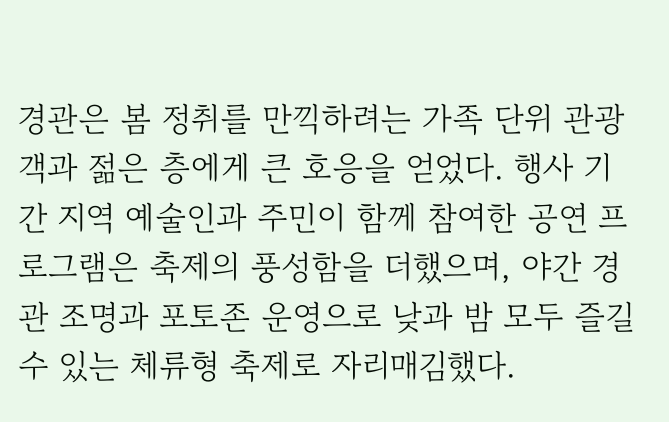경관은 봄 정취를 만끽하려는 가족 단위 관광객과 젊은 층에게 큰 호응을 얻었다. 행사 기간 지역 예술인과 주민이 함께 참여한 공연 프로그램은 축제의 풍성함을 더했으며, 야간 경관 조명과 포토존 운영으로 낮과 밤 모두 즐길 수 있는 체류형 축제로 자리매김했다.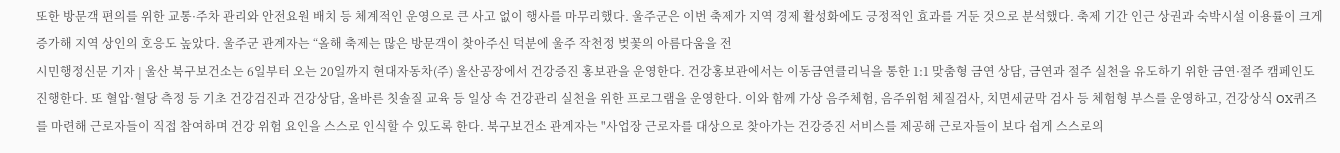또한 방문객 편의를 위한 교통·주차 관리와 안전요원 배치 등 체계적인 운영으로 큰 사고 없이 행사를 마무리했다. 울주군은 이번 축제가 지역 경제 활성화에도 긍정적인 효과를 거둔 것으로 분석했다. 축제 기간 인근 상권과 숙박시설 이용률이 크게 증가해 지역 상인의 호응도 높았다. 울주군 관계자는 “올해 축제는 많은 방문객이 찾아주신 덕분에 울주 작천정 벚꽃의 아름다움을 전
시민행정신문 기자 | 울산 북구보건소는 6일부터 오는 20일까지 현대자동차(주) 울산공장에서 건강증진 홍보관을 운영한다. 건강홍보관에서는 이동금연클리닉을 통한 1:1 맞춤형 금연 상담, 금연과 절주 실천을 유도하기 위한 금연·절주 캠페인도 진행한다. 또 혈압·혈당 측정 등 기초 건강검진과 건강상담, 올바른 칫솔질 교육 등 일상 속 건강관리 실천을 위한 프로그램을 운영한다. 이와 함께 가상 음주체험, 음주위험 체질검사, 치면세균막 검사 등 체험형 부스를 운영하고, 건강상식 OX퀴즈를 마련해 근로자들이 직접 참여하며 건강 위험 요인을 스스로 인식할 수 있도록 한다. 북구보건소 관계자는 "사업장 근로자를 대상으로 찾아가는 건강증진 서비스를 제공해 근로자들이 보다 쉽게 스스로의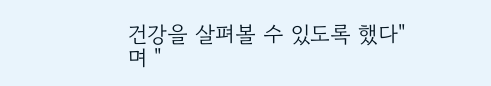건강을 살펴볼 수 있도록 했다"며 "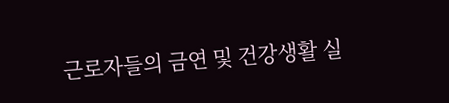근로자들의 금연 및 건강생활 실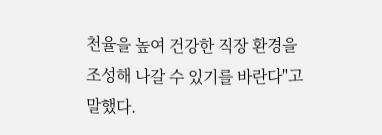천율을 높여 건강한 직장 환경을 조성해 나갈 수 있기를 바란다"고 말했다.